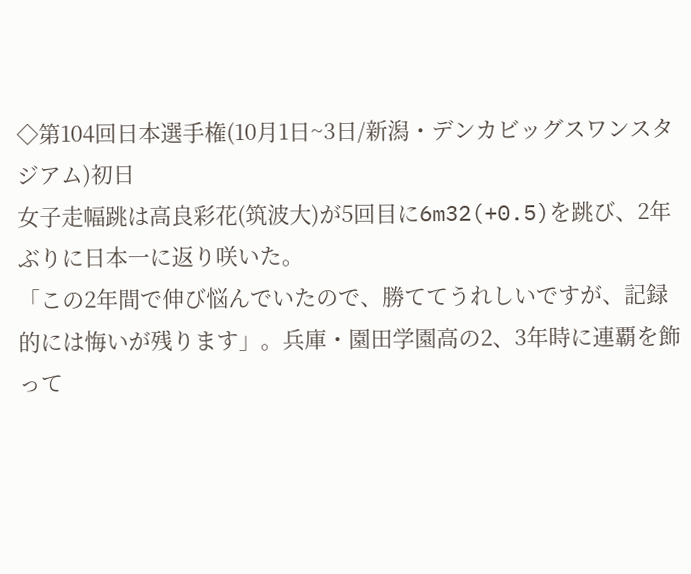◇第104回日本選手権(10月1日~3日/新潟・デンカビッグスワンスタジアム)初日
女子走幅跳は高良彩花(筑波大)が5回目に6m32(+0.5)を跳び、2年ぶりに日本一に返り咲いた。
「この2年間で伸び悩んでいたので、勝ててうれしいですが、記録的には悔いが残ります」。兵庫・園田学園高の2、3年時に連覇を飾って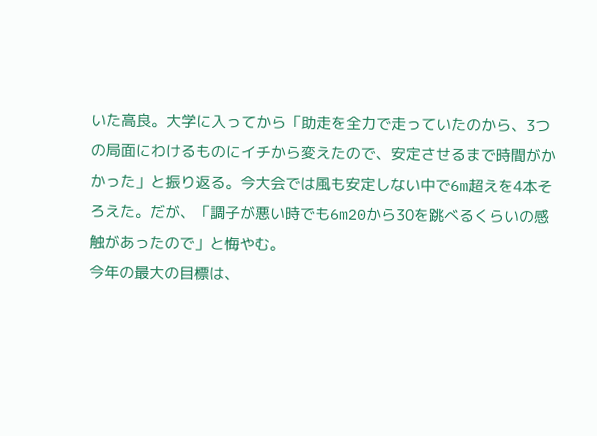いた高良。大学に入ってから「助走を全力で走っていたのから、3つの局面にわけるものにイチから変えたので、安定させるまで時間がかかった」と振り返る。今大会では風も安定しない中で6m超えを4本そろえた。だが、「調子が悪い時でも6m20から30を跳べるくらいの感触があったので」と悔やむ。
今年の最大の目標は、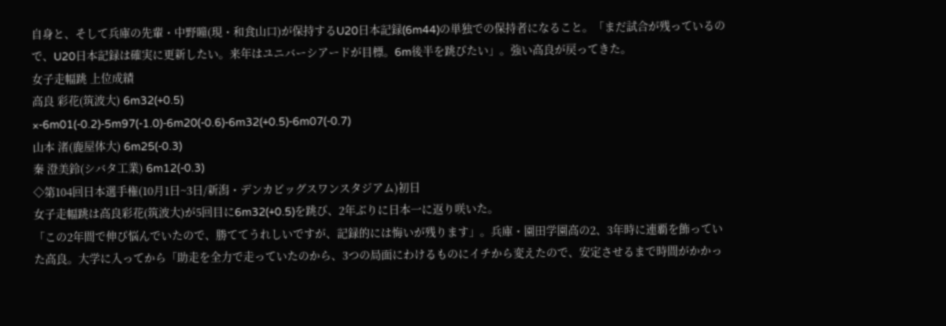自身と、そして兵庫の先輩・中野瞳(現・和食山口)が保持するU20日本記録(6m44)の単独での保持者になること。「まだ試合が残っているので、U20日本記録は確実に更新したい。来年はユニバーシアードが目標。6m後半を跳びたい」。強い高良が戻ってきた。
女子走幅跳 上位成績
高良 彩花(筑波大) 6m32(+0.5)
×-6m01(-0.2)-5m97(-1.0)-6m20(-0.6)-6m32(+0.5)-6m07(-0.7)
山本 渚(鹿屋体大) 6m25(-0.3)
秦 澄美鈴(シバタ工業) 6m12(-0.3)
◇第104回日本選手権(10月1日~3日/新潟・デンカビッグスワンスタジアム)初日
女子走幅跳は高良彩花(筑波大)が5回目に6m32(+0.5)を跳び、2年ぶりに日本一に返り咲いた。
「この2年間で伸び悩んでいたので、勝ててうれしいですが、記録的には悔いが残ります」。兵庫・園田学園高の2、3年時に連覇を飾っていた高良。大学に入ってから「助走を全力で走っていたのから、3つの局面にわけるものにイチから変えたので、安定させるまで時間がかかっ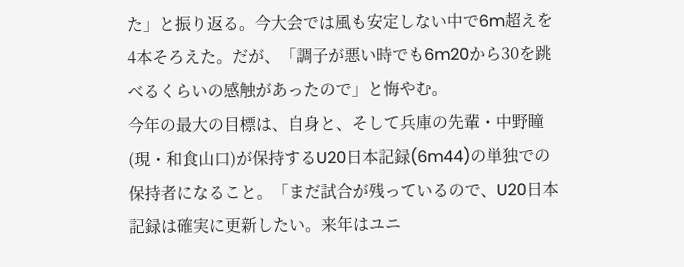た」と振り返る。今大会では風も安定しない中で6m超えを4本そろえた。だが、「調子が悪い時でも6m20から30を跳べるくらいの感触があったので」と悔やむ。
今年の最大の目標は、自身と、そして兵庫の先輩・中野瞳(現・和食山口)が保持するU20日本記録(6m44)の単独での保持者になること。「まだ試合が残っているので、U20日本記録は確実に更新したい。来年はユニ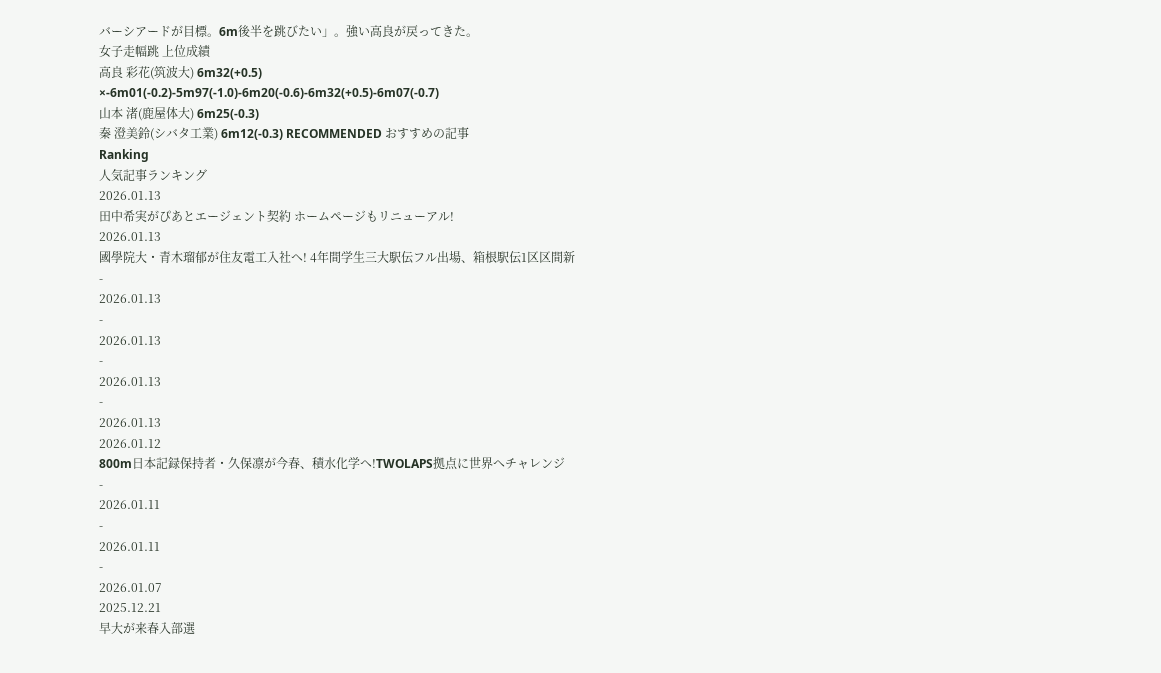バーシアードが目標。6m後半を跳びたい」。強い高良が戻ってきた。
女子走幅跳 上位成績
高良 彩花(筑波大) 6m32(+0.5)
×-6m01(-0.2)-5m97(-1.0)-6m20(-0.6)-6m32(+0.5)-6m07(-0.7)
山本 渚(鹿屋体大) 6m25(-0.3)
秦 澄美鈴(シバタ工業) 6m12(-0.3) RECOMMENDED おすすめの記事
Ranking
人気記事ランキング
2026.01.13
田中希実がぴあとエージェント契約 ホームページもリニューアル!
2026.01.13
國學院大・青木瑠郁が住友電工入社へ! 4年間学生三大駅伝フル出場、箱根駅伝1区区間新
-
2026.01.13
-
2026.01.13
-
2026.01.13
-
2026.01.13
2026.01.12
800m日本記録保持者・久保凛が今春、積水化学へ!TWOLAPS拠点に世界へチャレンジ
-
2026.01.11
-
2026.01.11
-
2026.01.07
2025.12.21
早大が来春入部選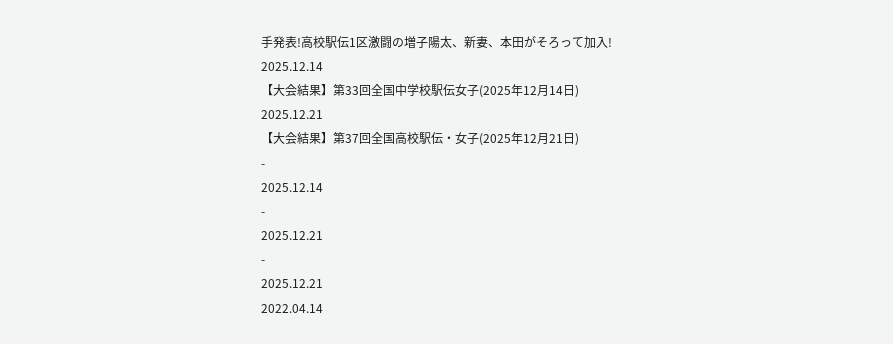手発表!高校駅伝1区激闘の増子陽太、新妻、本田がそろって加入!
2025.12.14
【大会結果】第33回全国中学校駅伝女子(2025年12月14日)
2025.12.21
【大会結果】第37回全国高校駅伝・女子(2025年12月21日)
-
2025.12.14
-
2025.12.21
-
2025.12.21
2022.04.14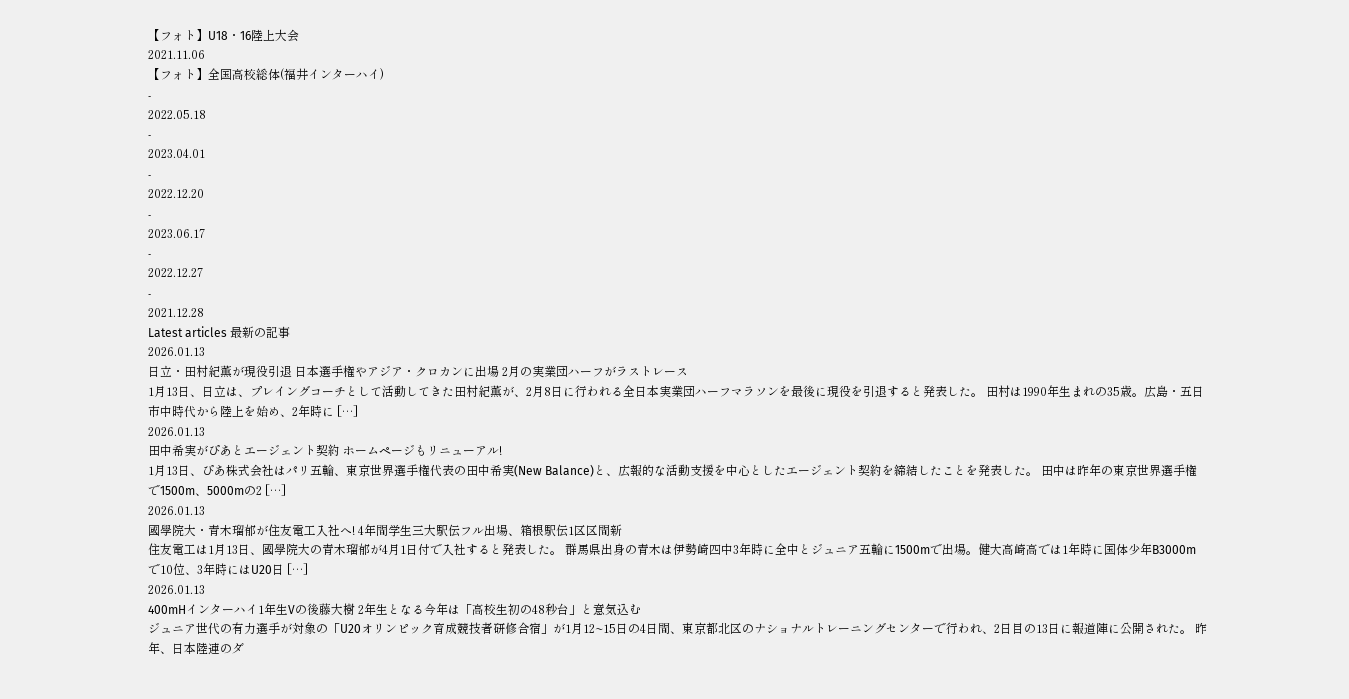【フォト】U18・16陸上大会
2021.11.06
【フォト】全国高校総体(福井インターハイ)
-
2022.05.18
-
2023.04.01
-
2022.12.20
-
2023.06.17
-
2022.12.27
-
2021.12.28
Latest articles 最新の記事
2026.01.13
日立・田村紀薫が現役引退 日本選手権やアジア・クロカンに出場 2月の実業団ハーフがラストレース
1月13日、日立は、プレイングコーチとして活動してきた田村紀薫が、2月8日に行われる全日本実業団ハーフマラソンを最後に現役を引退すると発表した。 田村は1990年生まれの35歳。広島・五日市中時代から陸上を始め、2年時に […]
2026.01.13
田中希実がぴあとエージェント契約 ホームページもリニューアル!
1月13日、ぴあ株式会社はパリ五輪、東京世界選手権代表の田中希実(New Balance)と、広報的な活動支援を中心としたエージェント契約を締結したことを発表した。 田中は昨年の東京世界選手権で1500m、5000mの2 […]
2026.01.13
國學院大・青木瑠郁が住友電工入社へ! 4年間学生三大駅伝フル出場、箱根駅伝1区区間新
住友電工は1月13日、國學院大の青木瑠郁が4月1日付で入社すると発表した。 群馬県出身の青木は伊勢崎四中3年時に全中とジュニア五輪に1500mで出場。健大高崎高では1年時に国体少年B3000mで10位、3年時にはU20日 […]
2026.01.13
400mHインターハイ1年生Vの後藤大樹 2年生となる今年は「高校生初の48秒台」と意気込む
ジュニア世代の有力選手が対象の「U20オリンピック育成競技者研修合宿」が1月12~15日の4日間、東京都北区のナショナルトレーニングセンターで行われ、2日目の13日に報道陣に公開された。 昨年、日本陸連のダ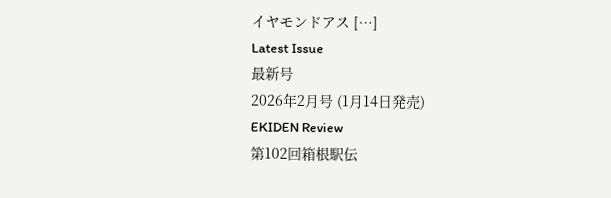イヤモンドアス […]
Latest Issue
最新号
2026年2月号 (1月14日発売)
EKIDEN Review
第102回箱根駅伝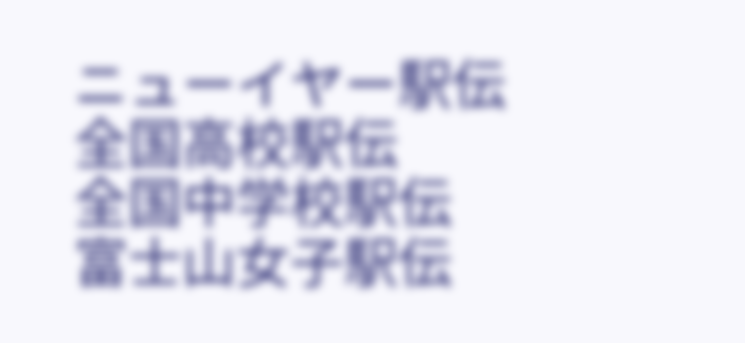ニューイヤー駅伝
全国高校駅伝
全国中学校駅伝
富士山女子駅伝